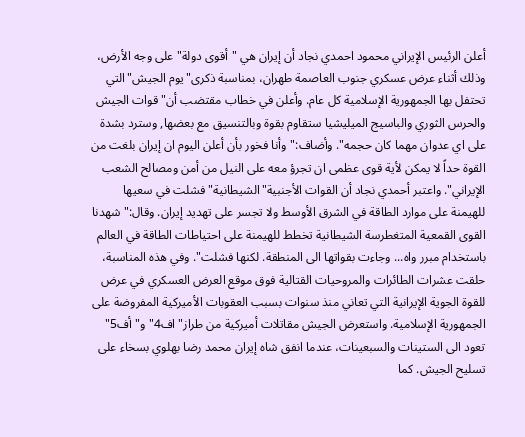أعلن الرئيس الإيراني محمود احمدي نجاد أن إيران هي "أقوى دولة" على وجه الأرض، وذلك أثناء عرض عسكري جنوب العاصمة طهران، بمناسبة ذكرى"يوم الجيش"التي تحتفل بها الجمهورية الإسلامية كل عام. وأعلن في خطاب مقتضب أن"قوات الجيش والحرس الثوري والباسيج الميليشيا ستقاوم بقوة وبالتنسيق مع بعضها, وسترد بشدة على اي عدوان مهما كان حجمه". وأضاف:"وأنا فخور بأن أعلن اليوم ان إيران بلغت من القوة حداً لا يمكن لأية قوى عظمى ان تجرؤ معه على النيل من أمن ومصالح الشعب الإيراني". واعتبر أحمدي نجاد أن القوات الأجنبية"الشيطانية"فشلت في سعيها للهيمنة على موارد الطاقة في الشرق الأوسط ولا تجسر على تهديد إيران. وقال:"شهدنا القوى القمعية المتغطرسة الشيطانية تخطط للهيمنة على احتياطات الطاقة في العالم باستخدام مبرر واه... وجاءت بقواتها الى المنطقة. لكنها فشلت". وفي هذه المناسبة، حلقت عشرات الطائرات والمروحيات القتالية فوق موقع العرض العسكري في عرض للقوة الجوية الإيرانية التي تعاني منذ سنوات بسبب العقوبات الأميركية المفروضة على الجمهورية الإسلامية. واستعرض الجيش مقاتلات أميركية من طراز"اف4"و"أف5" تعود الى الستينات والسبعينات، عندما انفق شاه إيران محمد رضا بهلوي بسخاء على تسليح الجيش. كما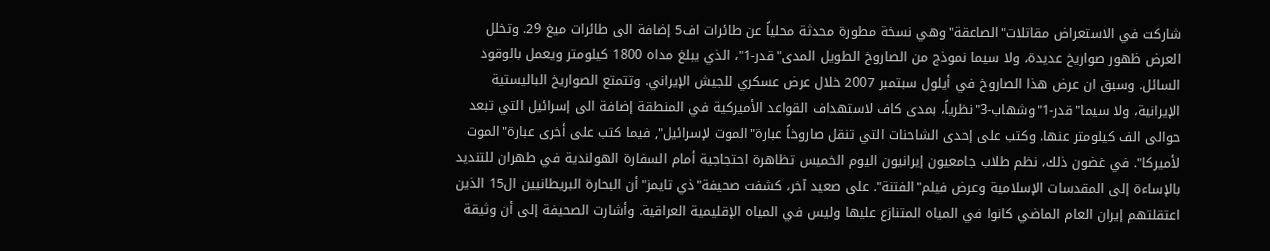شاركت في الاستعراض مقاتلات"الصاعقة"وهي نسخة مطورة محدثة محلياً عن طائرات اف5 إضافة الى طائرات ميغ 29. وتخلل العرض ظهور صواريخ عديدة، ولا سيما نموذج من الصاروخ الطويل المدى"قدر-1"، الذي يبلغ مداه 1800 كيلومتر ويعمل بالوقود السائل. وسبق ان عرض هذا الصاروخ في أيلول سبتمبر 2007 خلال عرض عسكري للجيش الإيراني. وتتمتع الصواريخ الباليستية الإيرانية، ولا سيما"قدر-1"وشهاب-3"نظرياً، بمدى كاف لاستهداف القواعد الأميركية في المنطقة إضافة الى إسرائيل التي تبعد حوالى الف كيلومتر عنها. وكتب على إحدى الشاحنات التي تنقل صاروخاً عبارة"الموت لإسرائيل", فيما كتب على أخرى عبارة"الموت لأميركا". في غضون ذلك، نظم طلاب جامعيون إيرانيون اليوم الخميس تظاهرة احتجاجية أمام السفارة الهولندية في طهران للتنديد بالإساءة إلى المقدسات الإسلامية وعرض فيلم"الفتنة". على صعيد آخر، كشفت صحيفة"ذي تايمز"أن البحارة البريطانيين ال15 الذين اعتقلتهم إيران العام الماضي كانوا في المياه المتنازع عليها وليس في المياه الإقليمية العراقية. وأشارت الصحيفة إلى أن وثيقة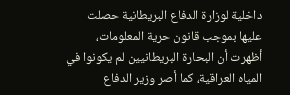داخلية لوزارة الدفاع البريطانية حصلت عليها بموجب قانون حرية المعلومات، أظهرت أن البحارة البريطانيين لم يكونوا في المياه العراقية، كما أصر وزير الدفاع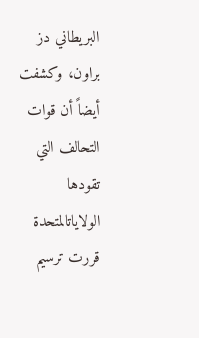البريطاني دز براون، وكشفت أيضاً أن قوات التحالف التي تقودها الولاياتالمتحدة قررت ترسيم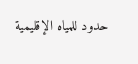حدود للمياه الإقليمية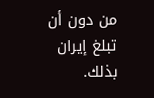من دون أن تبلغ إيران بذلك.